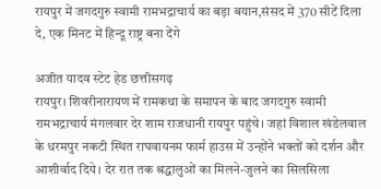रायपुर में जगदगुरु स्वामी रामभद्राचार्य का बड़ा बयान,संसद में 370 सीटें दिला दे, एक मिनट में हिन्दू राष्ट्र बना देंगे

अजीत यादव स्टेट हेड छत्तीसगढ़
रायपुर। शिवरीनारायण में रामकथा के समापन के बाद जगदगुरु स्वामी रामभद्राचार्य मंगलवार देर शाम राजधानी रायपुर पहुंचे। जहां विशाल खंडेलवाल के धरमपुर नकटी स्थित राघवायनम फार्म हाउस में उन्होंने भक्तों को दर्शन और आशीर्वाद दिये। देर रात तक श्रद्धालुओं का मिलने-जुलने का सिलसिला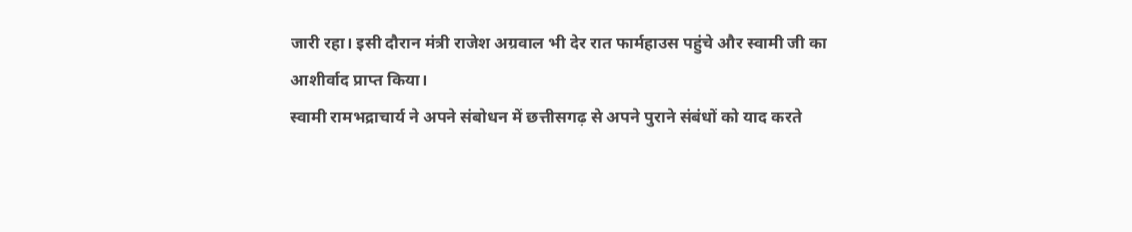जारी रहा। इसी दौरान मंत्री राजेश अग्रवाल भी देर रात फार्महाउस पहुंचे और स्वामी जी का आशीर्वाद प्राप्त किया।
स्वामी रामभद्राचार्य ने अपने संबोधन में छत्तीसगढ़ से अपने पुराने संबंधों को याद करते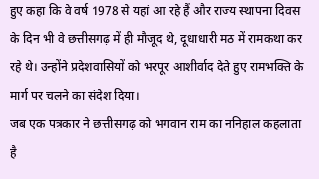हुए कहा कि वे वर्ष 1978 से यहां आ रहे हैं और राज्य स्थापना दिवस के दिन भी वे छत्तीसगढ़ में ही मौजूद थे, दूधाधारी मठ में रामकथा कर रहे थे। उन्होंने प्रदेशवासियों को भरपूर आशीर्वाद देते हुए रामभक्ति के मार्ग पर चलने का संदेश दिया।
जब एक पत्रकार ने छत्तीसगढ़ को भगवान राम का ननिहाल कहलाता है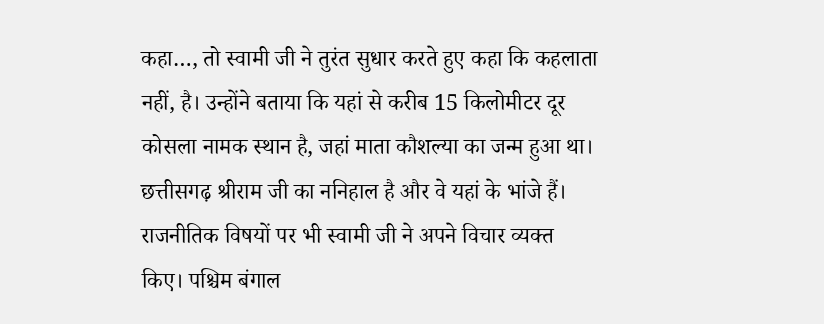कहा…, तो स्वामी जी ने तुरंत सुधार करते हुए कहा कि कहलाता नहीं, है। उन्होंने बताया कि यहां से करीब 15 किलोमीटर दूर कोसला नामक स्थान है, जहां माता कौशल्या का जन्म हुआ था। छत्तीसगढ़ श्रीराम जी का ननिहाल है और वे यहां के भांजे हैं।
राजनीतिक विषयों पर भी स्वामी जी ने अपने विचार व्यक्त किए। पश्चिम बंगाल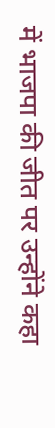में भाजपा की जीत पर उन्होंने कहा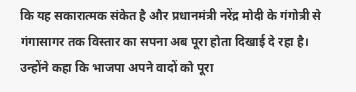कि यह सकारात्मक संकेत है और प्रधानमंत्री नरेंद्र मोदी के गंगोत्री से गंगासागर तक विस्तार का सपना अब पूरा होता दिखाई दे रहा है। उन्होंने कहा कि भाजपा अपने वादों को पूरा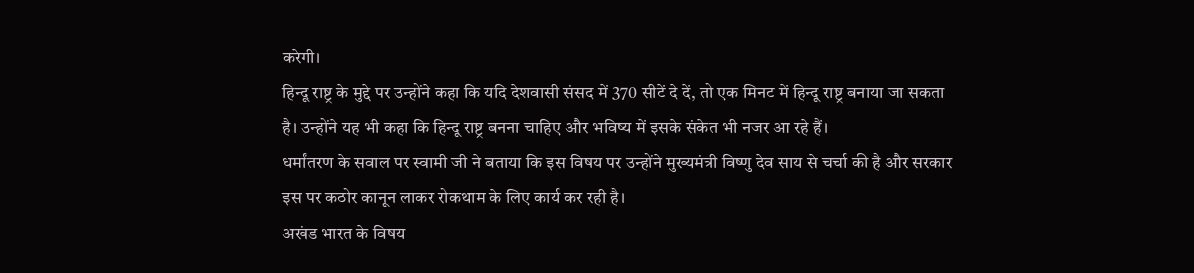करेगी।
हिन्दू राष्ट्र के मुद्दे पर उन्होंने कहा कि यदि देशवासी संसद में 370 सीटें दे दें, तो एक मिनट में हिन्दू राष्ट्र बनाया जा सकता है। उन्होंने यह भी कहा कि हिन्दू राष्ट्र बनना चाहिए और भविष्य में इसके संकेत भी नजर आ रहे हैं।
धर्मांतरण के सवाल पर स्वामी जी ने बताया कि इस विषय पर उन्होंने मुख्यमंत्री विष्णु देव साय से चर्चा की है और सरकार इस पर कठोर कानून लाकर रोकथाम के लिए कार्य कर रही है।
अखंड भारत के विषय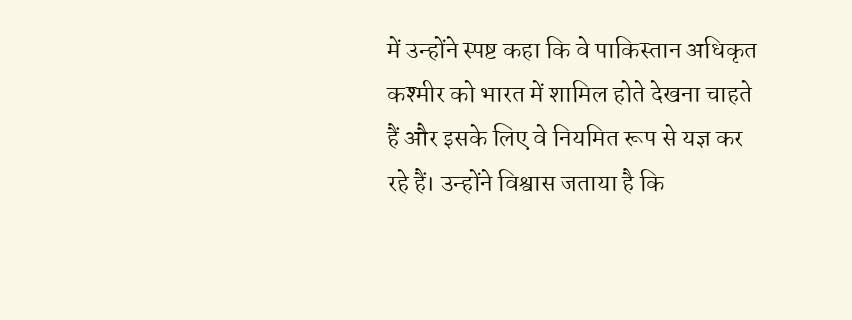में उन्होंने स्पष्ट कहा कि वे पाकिस्तान अधिकृत कश्मीर को भारत में शामिल होते देखना चाहते हैं और इसके लिए वे नियमित रूप से यज्ञ कर रहे हैं। उन्होंने विश्वास जताया है कि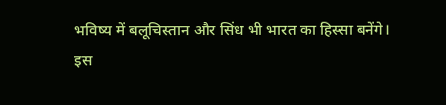भविष्य में बलूचिस्तान और सिंध भी भारत का हिस्सा बनेंगे।
इस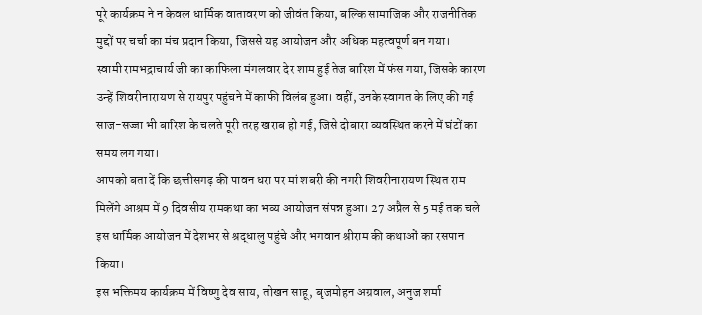पूरे कार्यक्रम ने न केवल धार्मिक वातावरण को जीवंत किया, बल्कि सामाजिक और राजनीतिक मुद्दों पर चर्चा का मंच प्रदान किया, जिससे यह आयोजन और अधिक महत्वपूर्ण बन गया।
स्वामी रामभद्राचार्य जी का काफिला मंगलवार देर शाम हुई तेज बारिश में फंस गया, जिसके कारण उन्हें शिवरीनारायण से रायपुर पहुंचने में काफी विलंब हुआ। वहीं, उनके स्वागत के लिए की गई साज-सज्जा भी बारिश के चलते पूरी तरह खराब हो गई, जिसे दोबारा व्यवस्थित करने में घंटों का समय लग गया।
आपको बता दें कि छत्तीसगढ़ की पावन धरा पर मां शबरी की नगरी शिवरीनारायण स्थित राम मिलेंगे आश्रम में 9 दिवसीय रामकथा का भव्य आयोजन संपन्न हुआ। 27 अप्रैल से 5 मई तक चले इस धार्मिक आयोजन में देशभर से श्रद्धालु पहुंचे और भगवान श्रीराम की कथाओं का रसपान किया।
इस भक्तिमय कार्यक्रम में विष्णु देव साय, तोखन साहू, बृजमोहन अग्रवाल, अनुज शर्मा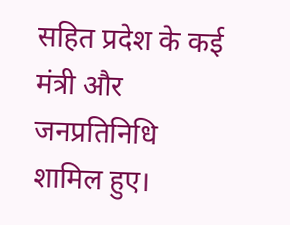सहित प्रदेश के कई मंत्री और जनप्रतिनिधि शामिल हुए।